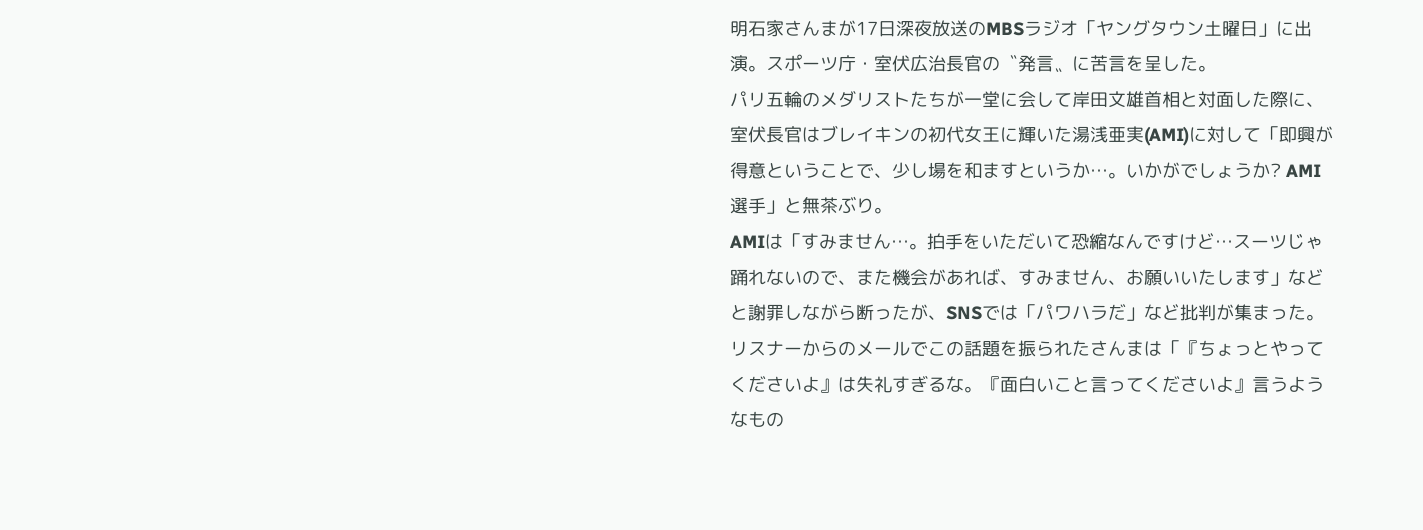明石家さんまが17日深夜放送のMBSラジオ「ヤングタウン土曜日」に出演。スポーツ庁・室伏広治長官の〝発言〟に苦言を呈した。
パリ五輪のメダリストたちが一堂に会して岸田文雄首相と対面した際に、室伏長官はブレイキンの初代女王に輝いた湯浅亜実(AMI)に対して「即興が得意ということで、少し場を和ますというか…。いかがでしょうか? AMI選手」と無茶ぶり。
AMIは「すみません…。拍手をいただいて恐縮なんですけど…スーツじゃ踊れないので、また機会があれば、すみません、お願いいたします」などと謝罪しながら断ったが、SNSでは「パワハラだ」など批判が集まった。
リスナーからのメールでこの話題を振られたさんまは「『ちょっとやってくださいよ』は失礼すぎるな。『面白いこと言ってくださいよ』言うようなもの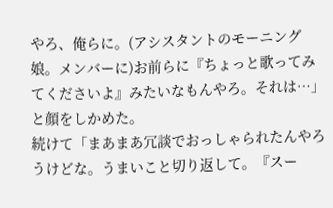やろ、俺らに。(アシスタントのモーニング娘。メンバーに)お前らに『ちょっと歌ってみてくださいよ』みたいなもんやろ。それは…」と顔をしかめた。
続けて「まあまあ冗談でおっしゃられたんやろうけどな。うまいこと切り返して。『スー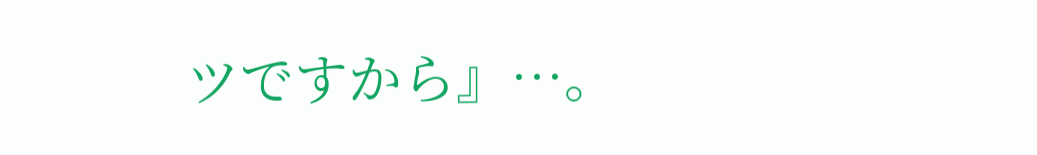ツですから』…。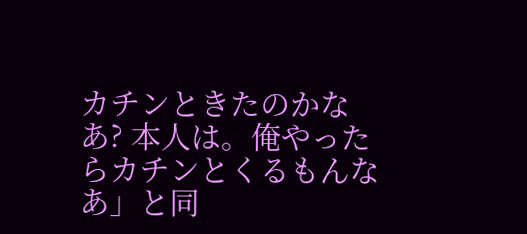カチンときたのかなあ? 本人は。俺やったらカチンとくるもんなあ」と同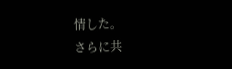情した。
さらに共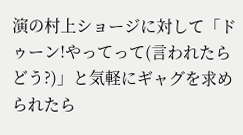演の村上ショージに対して「ドゥーン!やってって(言われたらどう?)」と気軽にギャグを求められたら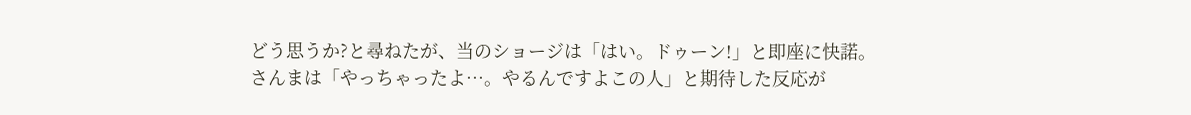どう思うか?と尋ねたが、当のショージは「はい。ドゥーン!」と即座に快諾。
さんまは「やっちゃったよ…。やるんですよこの人」と期待した反応が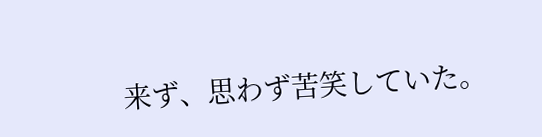来ず、思わず苦笑していた。